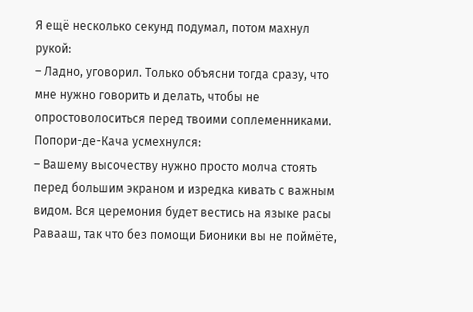Я ещё несколько секунд подумал, потом махнул рукой:
– Ладно, уговорил. Только объясни тогда сразу, что мне нужно говорить и делать, чтобы не опростоволоситься перед твоими соплеменниками.
Попори-де-Кача усмехнулся:
– Вашему высочеству нужно просто молча стоять перед большим экраном и изредка кивать с важным видом. Вся церемония будет вестись на языке расы Равааш, так что без помощи Бионики вы не поймёте,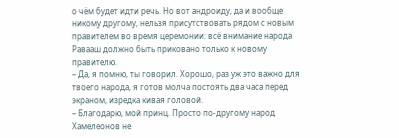о чём будет идти речь. Но вот андроиду, да и вообще никому другому, нельзя присутствовать рядом с новым правителем во время церемонии: всё внимание народа Равааш должно быть приковано только к новому правителю.
– Да, я помню, ты говорил. Хорошо, раз уж это важно для твоего народа, я готов молча постоять два часа перед экраном, изредка кивая головой.
– Благодарю, мой принц. Просто по-другому народ Хамелеонов не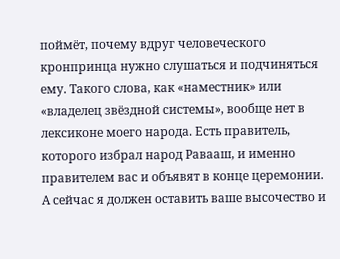поймёт, почему вдруг человеческого кронпринца нужно слушаться и подчиняться ему. Такого слова, как «наместник» или «владелец звёздной системы», вообще нет в лексиконе моего народа. Есть правитель, которого избрал народ Равааш, и именно правителем вас и объявят в конце церемонии. А сейчас я должен оставить ваше высочество и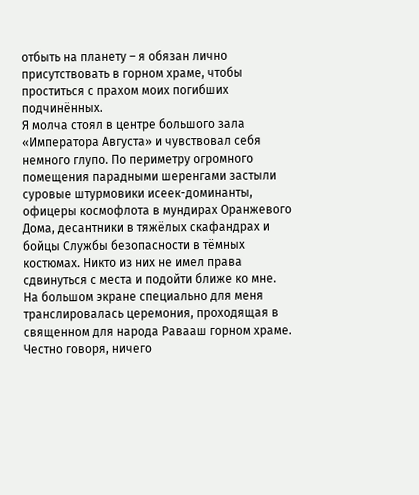отбыть на планету – я обязан лично присутствовать в горном храме, чтобы проститься с прахом моих погибших подчинённых.
Я молча стоял в центре большого зала «Императора Августа» и чувствовал себя немного глупо. По периметру огромного помещения парадными шеренгами застыли суровые штурмовики исеек-доминанты, офицеры космофлота в мундирах Оранжевого Дома, десантники в тяжёлых скафандрах и бойцы Службы безопасности в тёмных костюмах. Никто из них не имел права сдвинуться с места и подойти ближе ко мне.
На большом экране специально для меня транслировалась церемония, проходящая в священном для народа Равааш горном храме. Честно говоря, ничего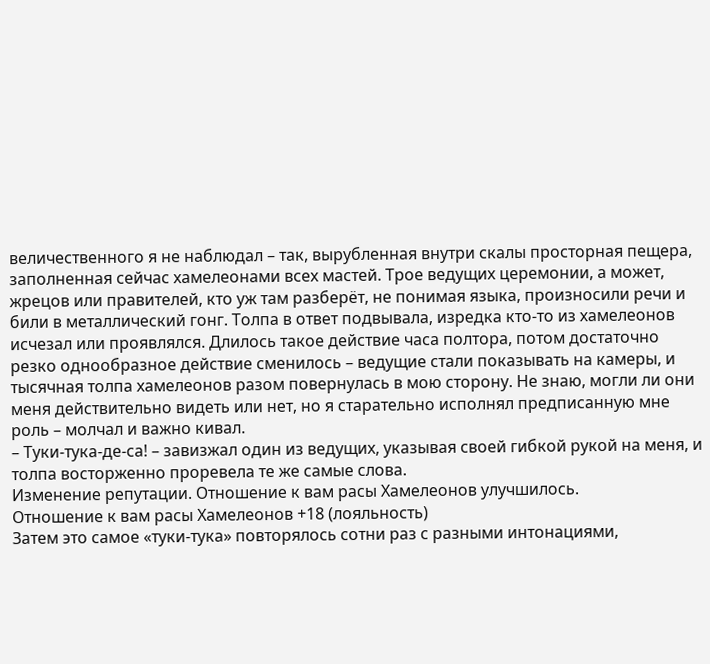величественного я не наблюдал – так, вырубленная внутри скалы просторная пещера, заполненная сейчас хамелеонами всех мастей. Трое ведущих церемонии, а может, жрецов или правителей, кто уж там разберёт, не понимая языка, произносили речи и били в металлический гонг. Толпа в ответ подвывала, изредка кто-то из хамелеонов исчезал или проявлялся. Длилось такое действие часа полтора, потом достаточно резко однообразное действие сменилось – ведущие стали показывать на камеры, и тысячная толпа хамелеонов разом повернулась в мою сторону. Не знаю, могли ли они меня действительно видеть или нет, но я старательно исполнял предписанную мне роль – молчал и важно кивал.
– Туки-тука-де-са! – завизжал один из ведущих, указывая своей гибкой рукой на меня, и толпа восторженно проревела те же самые слова.
Изменение репутации. Отношение к вам расы Хамелеонов улучшилось.
Отношение к вам расы Хамелеонов +18 (лояльность)
Затем это самое «туки-тука» повторялось сотни раз с разными интонациями,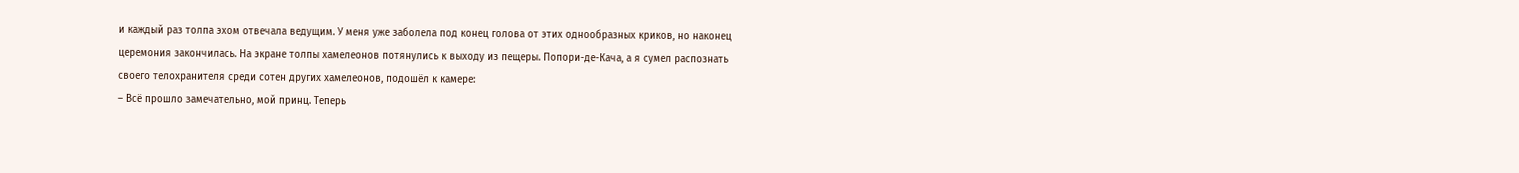и каждый раз толпа эхом отвечала ведущим. У меня уже заболела под конец голова от этих однообразных криков, но наконец церемония закончилась. На экране толпы хамелеонов потянулись к выходу из пещеры. Попори-де-Кача, а я сумел распознать своего телохранителя среди сотен других хамелеонов, подошёл к камере:
– Всё прошло замечательно, мой принц. Теперь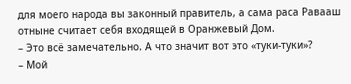для моего народа вы законный правитель, а сама раса Равааш отныне считает себя входящей в Оранжевый Дом.
– Это всё замечательно. А что значит вот это «туки-туки»?
– Мой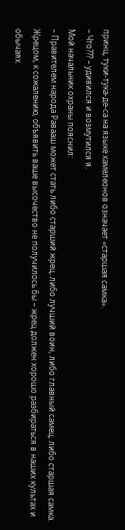принц, туки-тука-де-са на языке хамелеонов означает «старшая самка».
– Что??? – удивился и возмутился я.
Мой начальник охраны пояснил:
– Правителем народа Равааш может стать либо старший жрец, либо лучший воин, либо главный самец, либо старшая самка. Жрецом, к сожалению, объявить ваше высочество не получилось бы – жрец должен хорошо разбираться в наших культах и обычаях.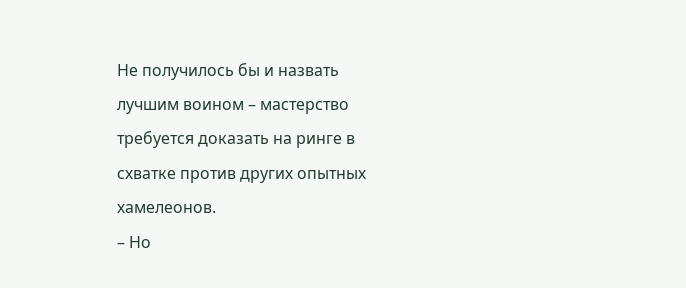Не получилось бы и назвать лучшим воином – мастерство требуется доказать на ринге в схватке против других опытных хамелеонов.
– Но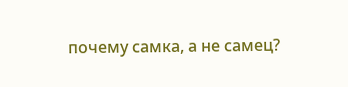почему самка, а не самец?